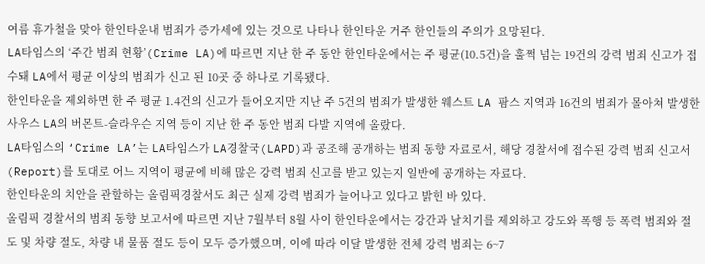여름 휴가철을 맞아 한인타운내 범죄가 증가세에 있는 것으로 나타나 한인타운 거주 한인들의 주의가 요망된다.
LA타임스의 ‘주간 범죄 현황’(Crime LA)에 따르면 지난 한 주 동안 한인타운에서는 주 평균(10.5건)을 훌쩍 넘는 19건의 강력 범죄 신고가 접수돼 LA에서 평균 이상의 범죄가 신고 된 10곳 중 하나로 기록됐다.
한인타운을 제외하면 한 주 평균 1.4건의 신고가 들어오지만 지난 주 5건의 범죄가 발생한 웨스트 LA 팜스 지역과 16건의 범죄가 몰아쳐 발생한 사우스 LA의 버몬트-슬라우슨 지역 등이 지난 한 주 동안 범죄 다발 지역에 올랐다.
LA타임스의 ‘Crime LA’는 LA타임스가 LA경찰국(LAPD)과 공조해 공개하는 범죄 동향 자료로서, 해당 경찰서에 접수된 강력 범죄 신고서(Report)를 토대로 어느 지역이 평균에 비해 많은 강력 범죄 신고를 받고 있는지 일반에 공개하는 자료다.
한인타운의 치안을 관할하는 올림픽경찰서도 최근 실제 강력 범죄가 늘어나고 있다고 밝힌 바 있다.
올림픽 경찰서의 범죄 동향 보고서에 따르면 지난 7월부터 8월 사이 한인타운에서는 강간과 날치기를 제외하고 강도와 폭행 등 폭력 범죄와 절도 및 차량 절도, 차량 내 물품 절도 등이 모두 증가했으며, 이에 따라 이달 발생한 전체 강력 범죄는 6~7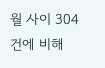월 사이 304건에 비해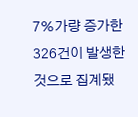7%가량 증가한 326건이 발생한 것으로 집계됐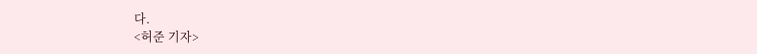다.
<허준 기자>